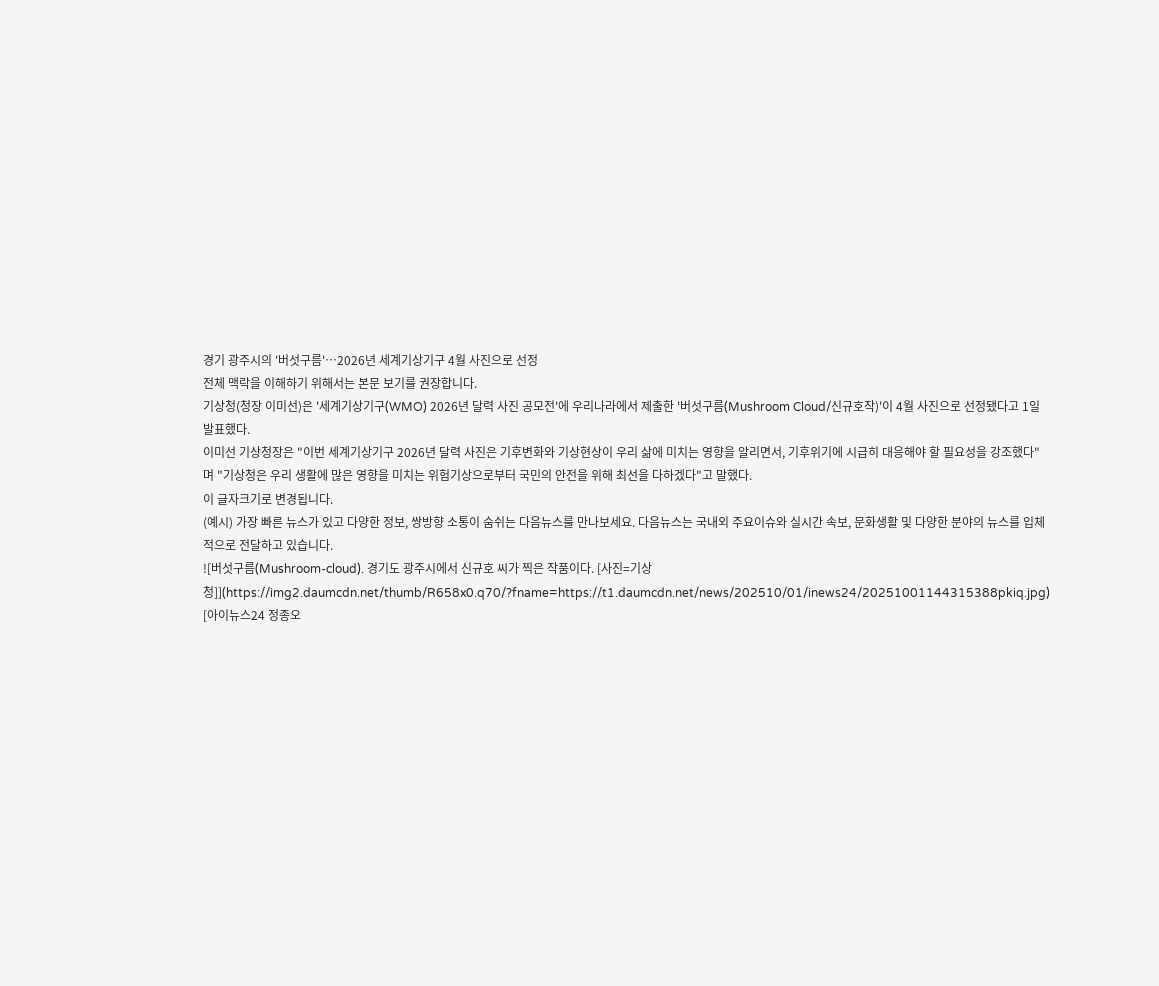경기 광주시의 '버섯구름'…2026년 세계기상기구 4월 사진으로 선정
전체 맥락을 이해하기 위해서는 본문 보기를 권장합니다.
기상청(청장 이미선)은 '세계기상기구(WMO) 2026년 달력 사진 공모전'에 우리나라에서 제출한 '버섯구름(Mushroom Cloud/신규호작)'이 4월 사진으로 선정됐다고 1일 발표했다.
이미선 기상청장은 "이번 세계기상기구 2026년 달력 사진은 기후변화와 기상현상이 우리 삶에 미치는 영향을 알리면서, 기후위기에 시급히 대응해야 할 필요성을 강조했다"며 "기상청은 우리 생활에 많은 영향을 미치는 위험기상으로부터 국민의 안전을 위해 최선을 다하겠다"고 말했다.
이 글자크기로 변경됩니다.
(예시) 가장 빠른 뉴스가 있고 다양한 정보, 쌍방향 소통이 숨쉬는 다음뉴스를 만나보세요. 다음뉴스는 국내외 주요이슈와 실시간 속보, 문화생활 및 다양한 분야의 뉴스를 입체적으로 전달하고 있습니다.
![버섯구름(Mushroom-cloud). 경기도 광주시에서 신규호 씨가 찍은 작품이다. [사진=기상청]](https://img2.daumcdn.net/thumb/R658x0.q70/?fname=https://t1.daumcdn.net/news/202510/01/inews24/20251001144315388pkiq.jpg)
[아이뉴스24 정종오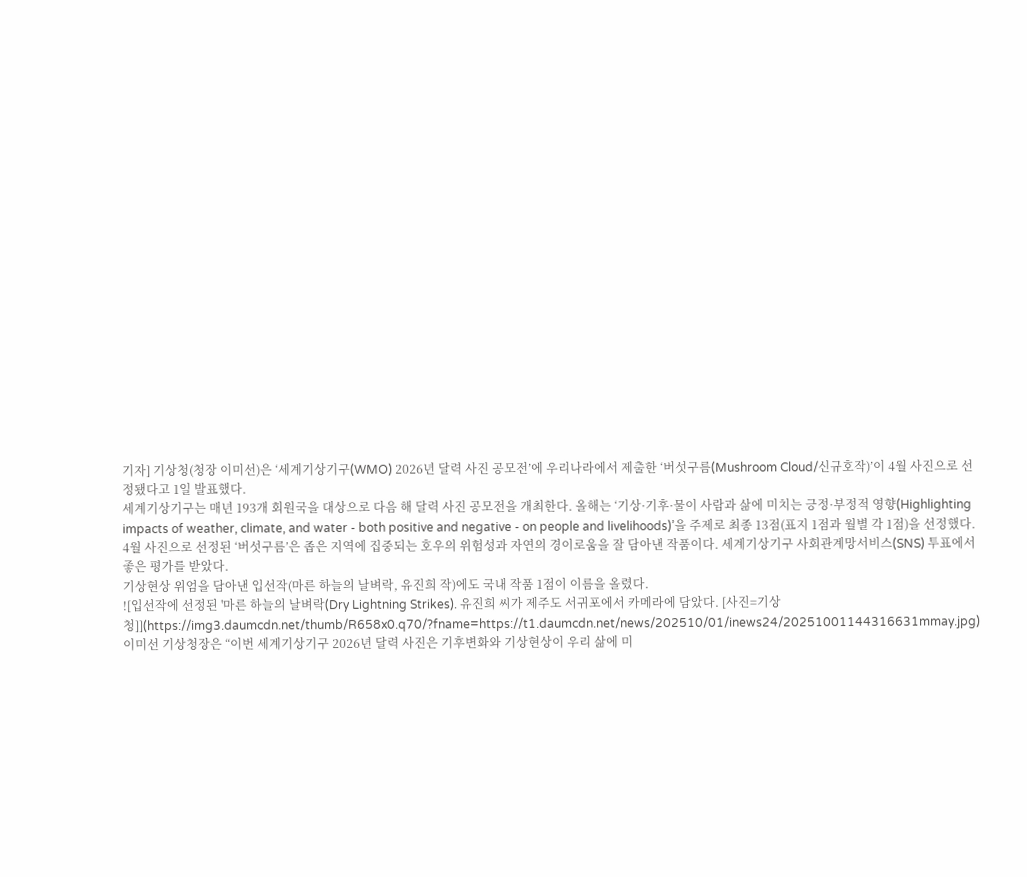기자] 기상청(청장 이미선)은 ‘세계기상기구(WMO) 2026년 달력 사진 공모전’에 우리나라에서 제출한 ‘버섯구름(Mushroom Cloud/신규호작)’이 4월 사진으로 선정됐다고 1일 발표했다.
세계기상기구는 매년 193개 회원국을 대상으로 다음 해 달력 사진 공모전을 개최한다. 올해는 ‘기상·기후·물이 사람과 삶에 미치는 긍정·부정적 영향(Highlighting impacts of weather, climate, and water - both positive and negative - on people and livelihoods)’을 주제로 최종 13점(표지 1점과 월별 각 1점)을 선정했다.
4월 사진으로 선정된 ‘버섯구름’은 좁은 지역에 집중되는 호우의 위험성과 자연의 경이로움을 잘 담아낸 작품이다. 세계기상기구 사회관계망서비스(SNS) 투표에서 좋은 평가를 받았다.
기상현상 위엄을 담아낸 입선작(마른 하늘의 날벼락, 유진희 작)에도 국내 작품 1점이 이름을 올렸다.
![입선작에 선정된 '마른 하늘의 날벼락(Dry Lightning Strikes). 유진희 씨가 제주도 서귀포에서 카메라에 담았다. [사진=기상청]](https://img3.daumcdn.net/thumb/R658x0.q70/?fname=https://t1.daumcdn.net/news/202510/01/inews24/20251001144316631mmay.jpg)
이미선 기상청장은 “이번 세계기상기구 2026년 달력 사진은 기후변화와 기상현상이 우리 삶에 미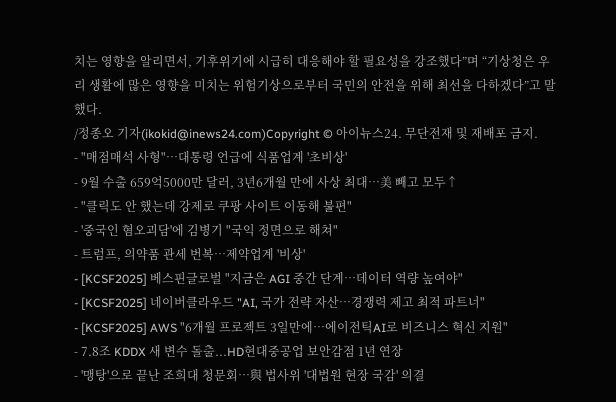치는 영향을 알리면서, 기후위기에 시급히 대응해야 할 필요성을 강조했다”며 “기상청은 우리 생활에 많은 영향을 미치는 위험기상으로부터 국민의 안전을 위해 최선을 다하겠다”고 말했다.
/정종오 기자(ikokid@inews24.com)Copyright © 아이뉴스24. 무단전재 및 재배포 금지.
- "매점매석 사형"⋯대통령 언급에 식품업계 '초비상'
- 9월 수출 659억5000만 달러, 3년6개월 만에 사상 최대…美 빼고 모두↑
- "클릭도 안 했는데 강제로 쿠팡 사이트 이동해 불편"
- '중국인 혐오괴담'에 김병기 "국익 정면으로 해쳐"
- 트럼프, 의약품 관세 번복⋯제약업계 '비상'
- [KCSF2025] 베스핀글로벌 "지금은 AGI 중간 단계…데이터 역량 높여야"
- [KCSF2025] 네이버클라우드 "AI, 국가 전략 자산⋯경쟁력 제고 최적 파트너"
- [KCSF2025] AWS "6개월 프로젝트 3일만에…에이전틱AI로 비즈니스 혁신 지원"
- 7.8조 KDDX 새 변수 돌출...HD현대중공업 보안감점 1년 연장
- '맹탕'으로 끝난 조희대 청문회…與 법사위 '대법원 현장 국감' 의결